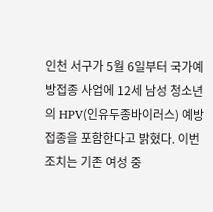인천 서구가 5월 6일부터 국가예방접종 사업에 12세 남성 청소년의 HPV(인유두종바이러스) 예방접종을 포함한다고 밝혔다. 이번 조치는 기존 여성 중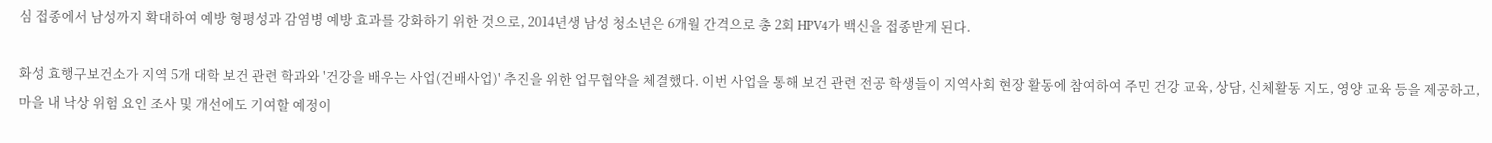심 접종에서 남성까지 확대하여 예방 형평성과 감염병 예방 효과를 강화하기 위한 것으로, 2014년생 남성 청소년은 6개월 간격으로 총 2회 HPV4가 백신을 접종받게 된다.

화성 효행구보건소가 지역 5개 대학 보건 관련 학과와 '건강을 배우는 사업(건배사업)' 추진을 위한 업무협약을 체결했다. 이번 사업을 통해 보건 관련 전공 학생들이 지역사회 현장 활동에 참여하여 주민 건강 교육, 상담, 신체활동 지도, 영양 교육 등을 제공하고, 마을 내 낙상 위험 요인 조사 및 개선에도 기여할 예정이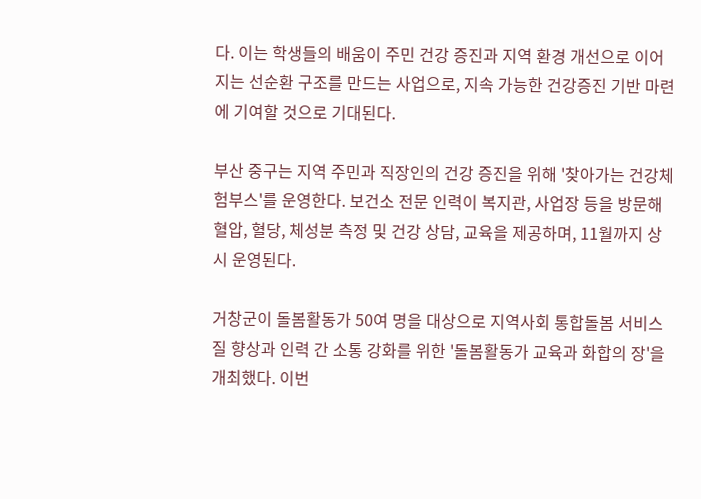다. 이는 학생들의 배움이 주민 건강 증진과 지역 환경 개선으로 이어지는 선순환 구조를 만드는 사업으로, 지속 가능한 건강증진 기반 마련에 기여할 것으로 기대된다.

부산 중구는 지역 주민과 직장인의 건강 증진을 위해 '찾아가는 건강체험부스'를 운영한다. 보건소 전문 인력이 복지관, 사업장 등을 방문해 혈압, 혈당, 체성분 측정 및 건강 상담, 교육을 제공하며, 11월까지 상시 운영된다.

거창군이 돌봄활동가 50여 명을 대상으로 지역사회 통합돌봄 서비스 질 향상과 인력 간 소통 강화를 위한 '돌봄활동가 교육과 화합의 장'을 개최했다. 이번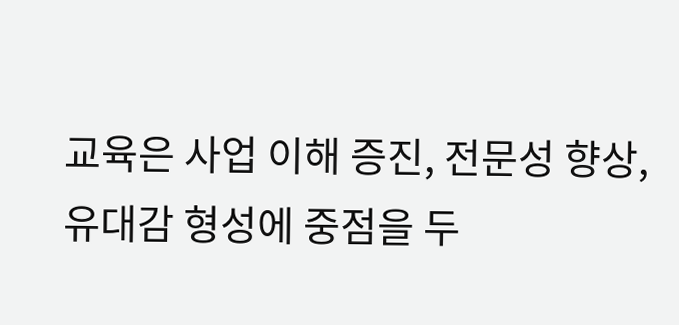교육은 사업 이해 증진, 전문성 향상, 유대감 형성에 중점을 두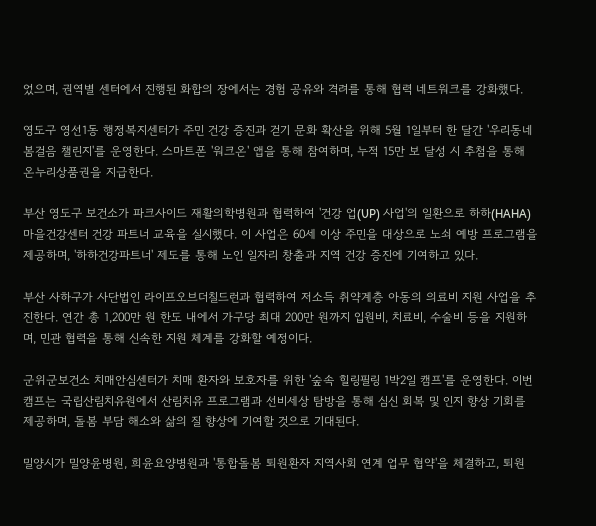었으며, 권역별 센터에서 진행된 화합의 장에서는 경험 공유와 격려를 통해 협력 네트워크를 강화했다.

영도구 영선1동 행정복지센터가 주민 건강 증진과 걷기 문화 확산을 위해 5월 1일부터 한 달간 '우리동네 봄걸음 챌린지'를 운영한다. 스마트폰 '워크온' 앱을 통해 참여하며, 누적 15만 보 달성 시 추첨을 통해 온누리상품권을 지급한다.

부산 영도구 보건소가 파크사이드 재활의학병원과 협력하여 '건강 업(UP) 사업'의 일환으로 하하(HAHA) 마을건강센터 건강 파트너 교육을 실시했다. 이 사업은 60세 이상 주민을 대상으로 노쇠 예방 프로그램을 제공하며, '하하건강파트너' 제도를 통해 노인 일자리 창출과 지역 건강 증진에 기여하고 있다.

부산 사하구가 사단법인 라이프오브더칠드런과 협력하여 저소득 취약계층 아동의 의료비 지원 사업을 추진한다. 연간 총 1,200만 원 한도 내에서 가구당 최대 200만 원까지 입원비, 치료비, 수술비 등을 지원하며, 민관 협력을 통해 신속한 지원 체계를 강화할 예정이다.

군위군보건소 치매안심센터가 치매 환자와 보호자를 위한 '숲속 힐링필링 1박2일 캠프'를 운영한다. 이번 캠프는 국립산림치유원에서 산림치유 프로그램과 선비세상 탐방을 통해 심신 회복 및 인지 향상 기회를 제공하며, 돌봄 부담 해소와 삶의 질 향상에 기여할 것으로 기대된다.

밀양시가 밀양윤병원, 희윤요양병원과 '통합돌봄 퇴원환자 지역사회 연계 업무 협약'을 체결하고, 퇴원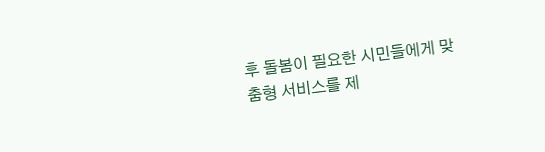후 돌봄이 필요한 시민들에게 맞춤형 서비스를 제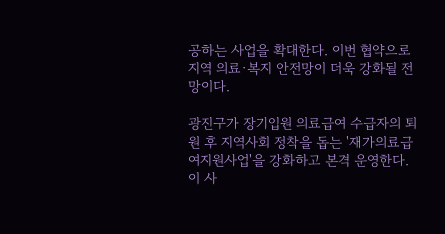공하는 사업을 확대한다. 이번 협약으로 지역 의료·복지 안전망이 더욱 강화될 전망이다.

광진구가 장기입원 의료급여 수급자의 퇴원 후 지역사회 정착을 돕는 '재가의료급여지원사업'을 강화하고 본격 운영한다. 이 사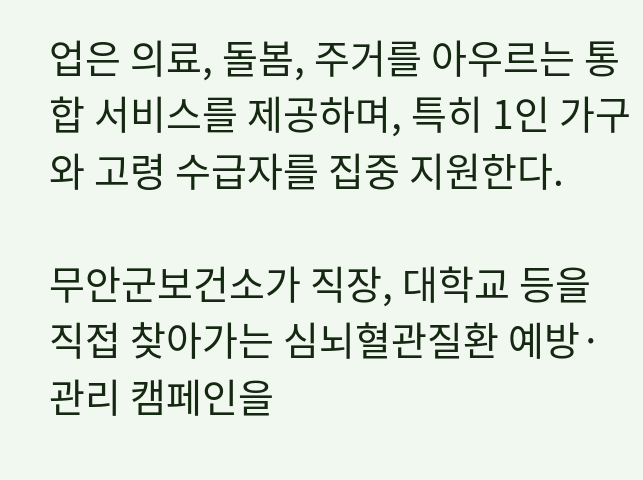업은 의료, 돌봄, 주거를 아우르는 통합 서비스를 제공하며, 특히 1인 가구와 고령 수급자를 집중 지원한다.

무안군보건소가 직장, 대학교 등을 직접 찾아가는 심뇌혈관질환 예방·관리 캠페인을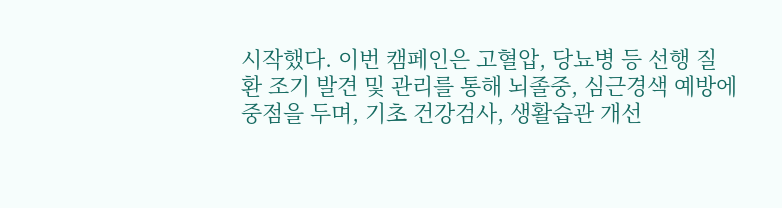시작했다. 이번 캠페인은 고혈압, 당뇨병 등 선행 질환 조기 발견 및 관리를 통해 뇌졸중, 심근경색 예방에 중점을 두며, 기초 건강검사, 생활습관 개선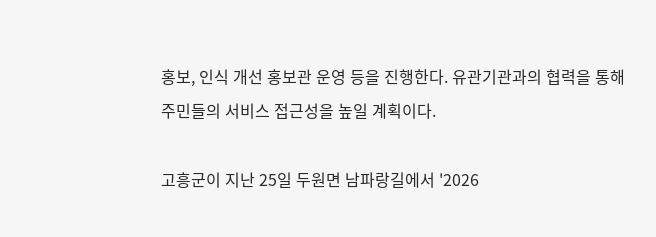홍보, 인식 개선 홍보관 운영 등을 진행한다. 유관기관과의 협력을 통해 주민들의 서비스 접근성을 높일 계획이다.

고흥군이 지난 25일 두원면 남파랑길에서 '2026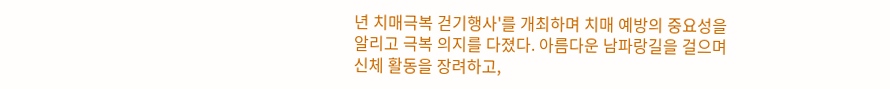년 치매극복 걷기행사'를 개최하며 치매 예방의 중요성을 알리고 극복 의지를 다졌다. 아름다운 남파랑길을 걸으며 신체 활동을 장려하고,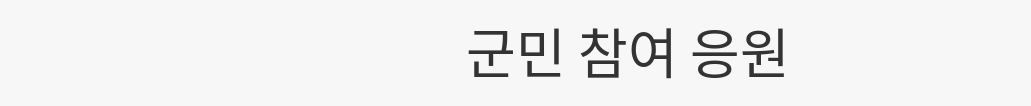군민 참여 응원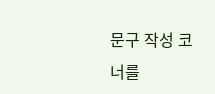문구 작성 코너를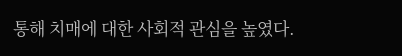통해 치매에 대한 사회적 관심을 높였다.